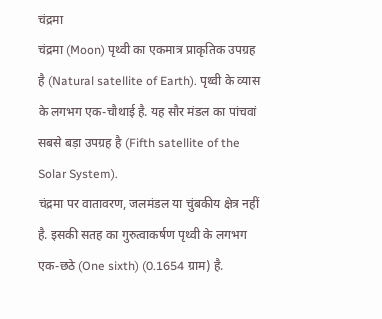चंद्रमा
चंद्रमा (Moon) पृथ्वी का एकमात्र प्राकृतिक उपग्रह है (Natural satellite of Earth). पृथ्वी के व्यास के लगभग एक-चौथाई है. यह सौर मंडल का पांचवां सबसे बड़ा उपग्रह है (Fifth satellite of the Solar System).
चंद्रमा पर वातावरण, जलमंडल या चुंबकीय क्षेत्र नहीं है. इसकी सतह का गुरुत्वाकर्षण पृथ्वी के लगभग एक-छठे (One sixth) (0.1654 ग्राम) है.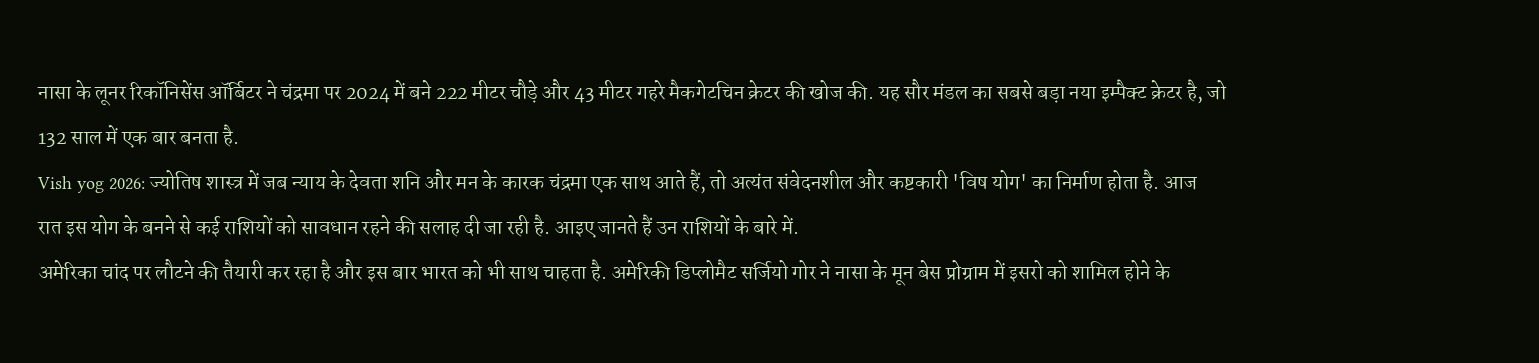नासा के लूनर रिकॉनिसेंस ऑर्बिटर ने चंद्रमा पर 2024 में बने 222 मीटर चौड़े और 43 मीटर गहरे मैकगेटचिन क्रेटर की खोज की. यह सौर मंडल का सबसे बड़ा नया इम्पैक्ट क्रेटर है, जो 132 साल में एक बार बनता है.
Vish yog 2026: ज्योतिष शास्त्र में जब न्याय के देवता शनि और मन के कारक चंद्रमा एक साथ आते हैं, तो अत्यंत संवेदनशील और कष्टकारी 'विष योग' का निर्माण होता है. आज रात इस योग के बनने से कई राशियों को सावधान रहने की सलाह दी जा रही है. आइए जानते हैं उन राशियों के बारे में.
अमेरिका चांद पर लौटने की तैयारी कर रहा है और इस बार भारत को भी साथ चाहता है. अमेरिकी डिप्लोमैट सर्जियो गोर ने नासा के मून बेस प्रोग्राम में इसरो को शामिल होने के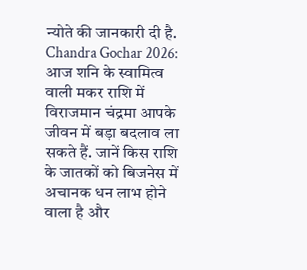न्योते की जानकारी दी है.
Chandra Gochar 2026: आज शनि के स्वामित्व वाली मकर राशि में विराजमान चंद्रमा आपके जीवन में बड़ा बदलाव ला सकते हैं. जानें किस राशि के जातकों को बिजनेस में अचानक धन लाभ होने वाला है और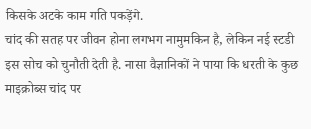किसके अटके काम गति पकड़ेंगे.
चांद की सतह पर जीवन होना लगभग नामुमकिन है, लेकिन नई स्टडी इस सोच को चुनौती देती है. नासा वैज्ञानिकों ने पाया कि धरती के कुछ माइक्रोब्स चांद पर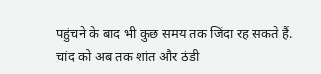पहुंचने के बाद भी कुछ समय तक जिंदा रह सकते हैं.
चांद को अब तक शांत और ठंडी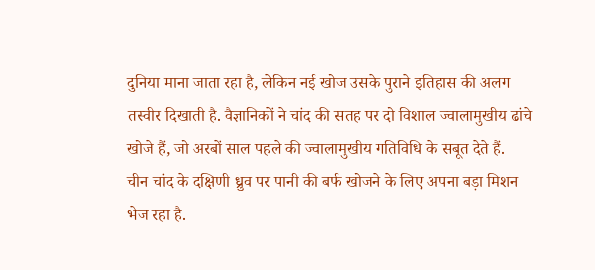दुनिया माना जाता रहा है, लेकिन नई खोज उसके पुराने इतिहास की अलग तस्वीर दिखाती है. वैज्ञानिकों ने चांद की सतह पर दो विशाल ज्वालामुखीय ढांचे खोजे हैं, जो अरबों साल पहले की ज्वालामुखीय गतिविधि के सबूत देते हैं.
चीन चांद के दक्षिणी ध्रुव पर पानी की बर्फ खोजने के लिए अपना बड़ा मिशन भेज रहा है.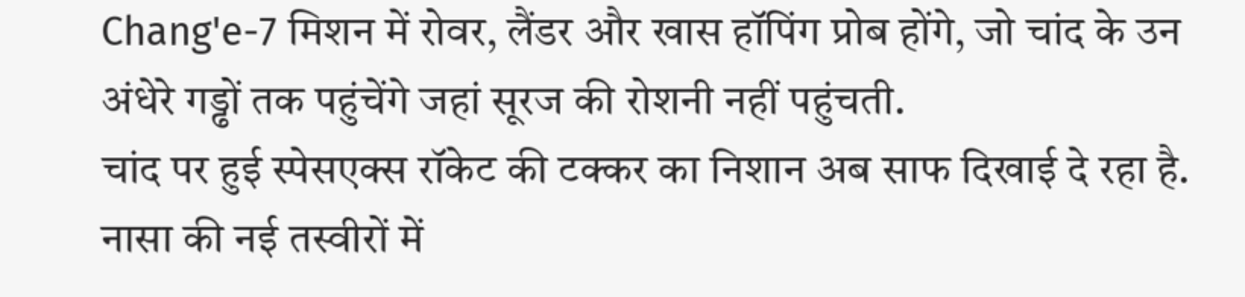Chang'e-7 मिशन में रोवर, लैंडर और खास हॉपिंग प्रोब होंगे, जो चांद के उन अंधेरे गड्ढों तक पहुंचेंगे जहां सूरज की रोशनी नहीं पहुंचती.
चांद पर हुई स्पेसएक्स रॉकेट की टक्कर का निशान अब साफ दिखाई दे रहा है. नासा की नई तस्वीरों में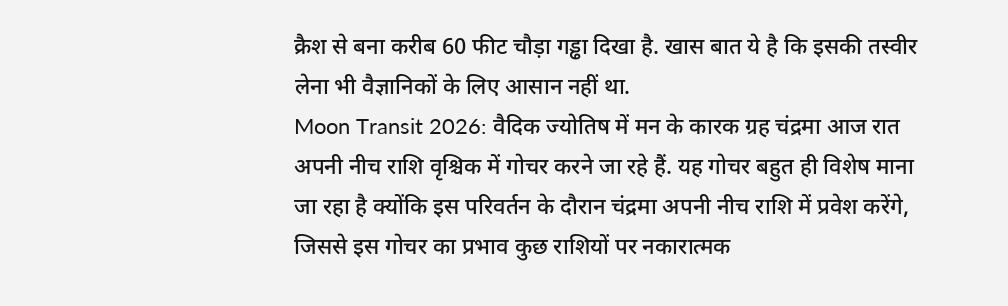क्रैश से बना करीब 60 फीट चौड़ा गड्ढा दिखा है. खास बात ये है कि इसकी तस्वीर लेना भी वैज्ञानिकों के लिए आसान नहीं था.
Moon Transit 2026: वैदिक ज्योतिष में मन के कारक ग्रह चंद्रमा आज रात अपनी नीच राशि वृश्चिक में गोचर करने जा रहे हैं. यह गोचर बहुत ही विशेष माना जा रहा है क्योंकि इस परिवर्तन के दौरान चंद्रमा अपनी नीच राशि में प्रवेश करेंगे, जिससे इस गोचर का प्रभाव कुछ राशियों पर नकारात्मक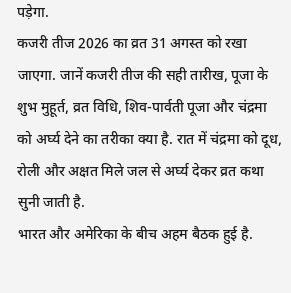पड़ेगा.
कजरी तीज 2026 का व्रत 31 अगस्त को रखा जाएगा. जानें कजरी तीज की सही तारीख, पूजा के शुभ मुहूर्त, व्रत विधि, शिव-पार्वती पूजा और चंद्रमा को अर्घ्य देने का तरीका क्या है. रात में चंद्रमा को दूध, रोली और अक्षत मिले जल से अर्घ्य देकर व्रत कथा सुनी जाती है.
भारत और अमेरिका के बीच अहम बैठक हुई है.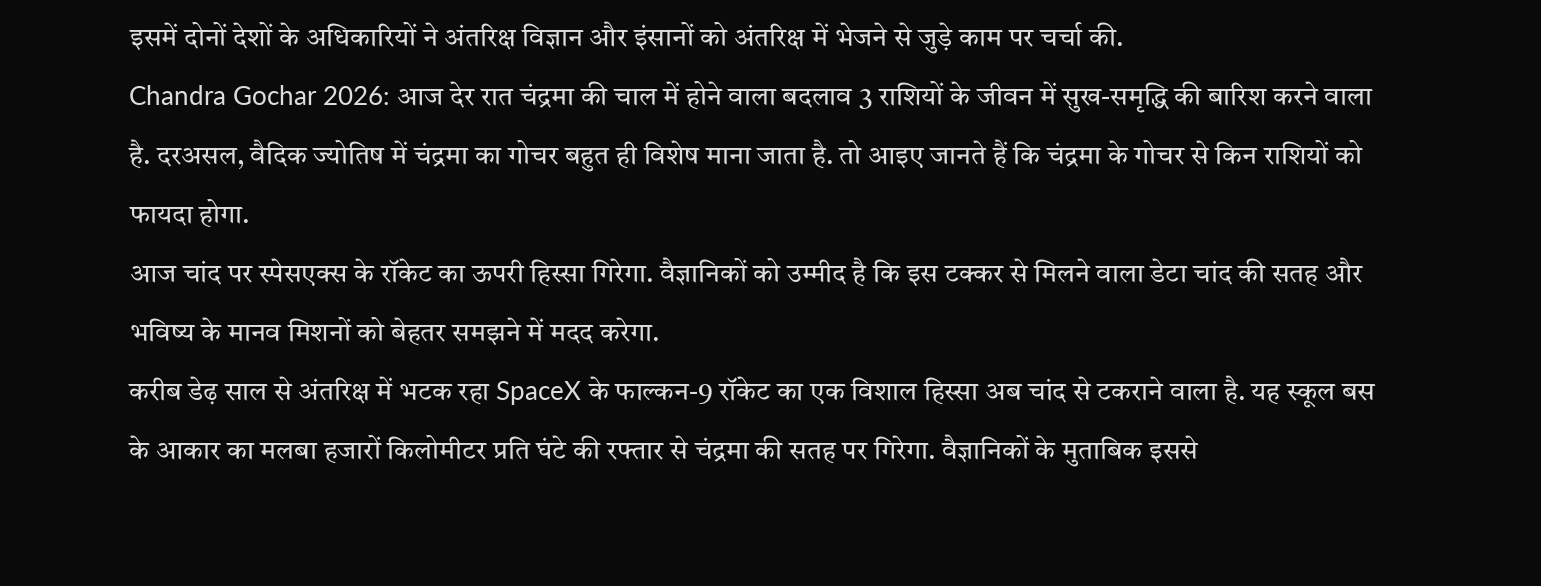इसमें दोनों देशों के अधिकारियों ने अंतरिक्ष विज्ञान और इंसानों को अंतरिक्ष में भेजने से जुड़े काम पर चर्चा की.
Chandra Gochar 2026: आज देर रात चंद्रमा की चाल में होने वाला बदलाव 3 राशियों के जीवन में सुख-समृद्धि की बारिश करने वाला है. दरअसल, वैदिक ज्योतिष में चंद्रमा का गोचर बहुत ही विशेष माना जाता है. तो आइए जानते हैं कि चंद्रमा के गोचर से किन राशियों को फायदा होगा.
आज चांद पर स्पेसएक्स के रॉकेट का ऊपरी हिस्सा गिरेगा. वैज्ञानिकों को उम्मीद है कि इस टक्कर से मिलने वाला डेटा चांद की सतह और भविष्य के मानव मिशनों को बेहतर समझने में मदद करेगा.
करीब डेढ़ साल से अंतरिक्ष में भटक रहा SpaceX के फाल्कन-9 रॉकेट का एक विशाल हिस्सा अब चांद से टकराने वाला है. यह स्कूल बस के आकार का मलबा हजारों किलोमीटर प्रति घंटे की रफ्तार से चंद्रमा की सतह पर गिरेगा. वैज्ञानिकों के मुताबिक इससे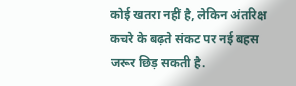कोई खतरा नहीं है, लेकिन अंतरिक्ष कचरे के बढ़ते संकट पर नई बहस जरूर छिड़ सकती है.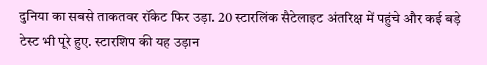दुनिया का सबसे ताकतवर रॉकेट फिर उड़ा. 20 स्टारलिंक सैटेलाइट अंतरिक्ष में पहुंचे और कई बड़े टेस्ट भी पूरे हुए. स्टारशिप की यह उड़ान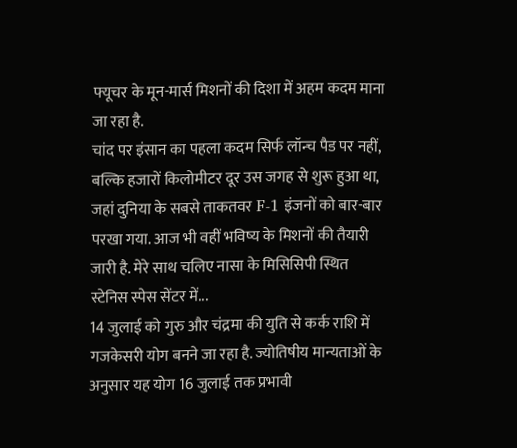फ्यूचर के मून-मार्स मिशनों की दिशा में अहम कदम माना जा रहा है.
चांद पर इंसान का पहला कदम सिर्फ लॉन्च पैड पर नहीं, बल्कि हजारों किलोमीटर दूर उस जगह से शुरू हुआ था, जहां दुनिया के सबसे ताकतवर F-1 इंजनों को बार-बार परखा गया. आज भी वहीं भविष्य के मिशनों की तैयारी जारी है. मेरे साथ चलिए नासा के मिसिसिपी स्थित स्टेनिस स्पेस सेंटर में...
14 जुलाई को गुरु और चंद्रमा की युति से कर्क राशि में गजकेसरी योग बनने जा रहा है. ज्योतिषीय मान्यताओं के अनुसार यह योग 16 जुलाई तक प्रभावी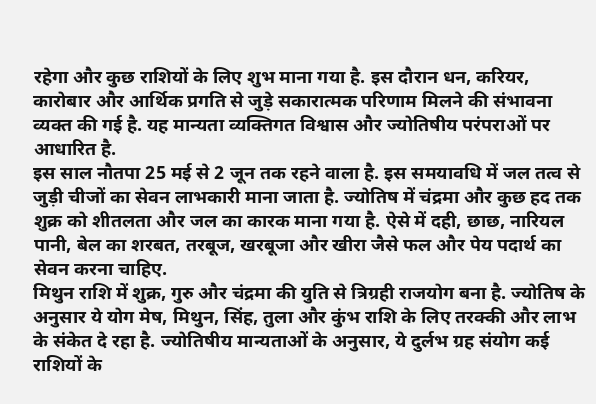रहेगा और कुछ राशियों के लिए शुभ माना गया है. इस दौरान धन, करियर, कारोबार और आर्थिक प्रगति से जुड़े सकारात्मक परिणाम मिलने की संभावना व्यक्त की गई है. यह मान्यता व्यक्तिगत विश्वास और ज्योतिषीय परंपराओं पर आधारित है.
इस साल नौतपा 25 मई से 2 जून तक रहने वाला है. इस समयावधि में जल तत्व से जुड़ी चीजों का सेवन लाभकारी माना जाता है. ज्योतिष में चंद्रमा और कुछ हद तक शुक्र को शीतलता और जल का कारक माना गया है. ऐसे में दही, छाछ, नारियल पानी, बेल का शरबत, तरबूज, खरबूजा और खीरा जैसे फल और पेय पदार्थ का सेवन करना चाहिए.
मिथुन राशि में शुक्र, गुरु और चंद्रमा की युति से त्रिग्रही राजयोग बना है. ज्योतिष के अनुसार ये योग मेष, मिथुन, सिंह, तुला और कुंभ राशि के लिए तरक्की और लाभ के संकेत दे रहा है. ज्योतिषीय मान्यताओं के अनुसार, ये दुर्लभ ग्रह संयोग कई राशियों के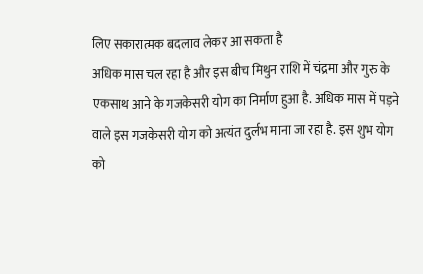लिए सकारात्मक बदलाव लेकर आ सकता है
अधिक मास चल रहा है और इस बीच मिथुन राशि में चंद्रमा और गुरु के एकसाथ आने के गजकेसरी योग का निर्माण हुआ है. अधिक मास में पड़ने वाले इस गजकेसरी योग को अत्यंत दुर्लभ माना जा रहा है. इस शुभ योग को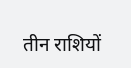तीन राशियों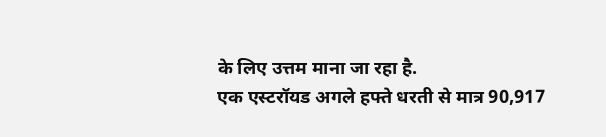के लिए उत्तम माना जा रहा है.
एक एस्टरॉयड अगले हफ्ते धरती से मात्र 90,917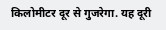किलोमीटर दूर से गुजरेगा. यह दूरी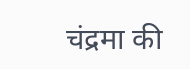चंद्रमा की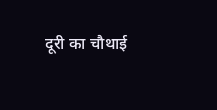दूरी का चौथाई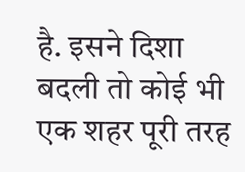है. इसने दिशा बदली तो कोई भी एक शहर पूरी तरह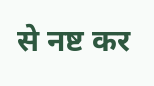से नष्ट कर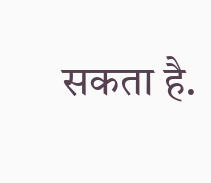सकता है.